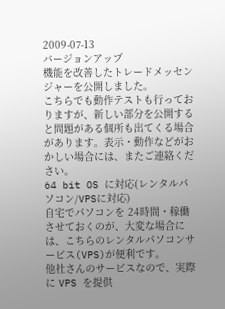2009-07-13
バージョンアップ
機能を改善したトレードメッセンジャーを公開しました。
こちらでも動作テストも行っておりますが、新しい部分を公開すると問題がある個所も出てくる場合があります。表示・動作などがおかしい場合には、またご連絡ください。
64 bit OS に対応(レンタルパソコン/VPSに対応)
自宅でパソコンを 24時間・稼働させておくのが、大変な場合には、こちらのレンタルパソコンサービス(VPS)が便利です。
他社さんのサービスなので、実際に VPS を提供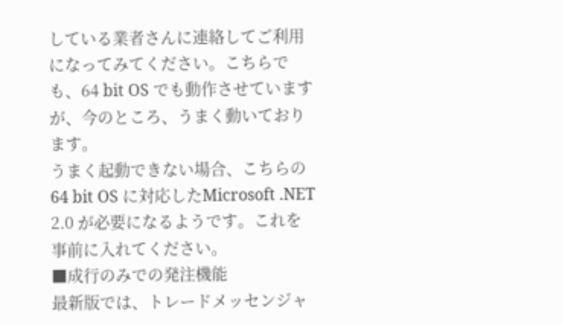している業者さんに連絡してご利用になってみてください。こちらでも、64 bit OS でも動作させていますが、今のところ、うまく動いております。
うまく起動できない場合、こちらの64 bit OS に対応したMicrosoft .NET 2.0 が必要になるようです。これを事前に入れてください。
■成行のみでの発注機能
最新版では、トレードメッセンジャ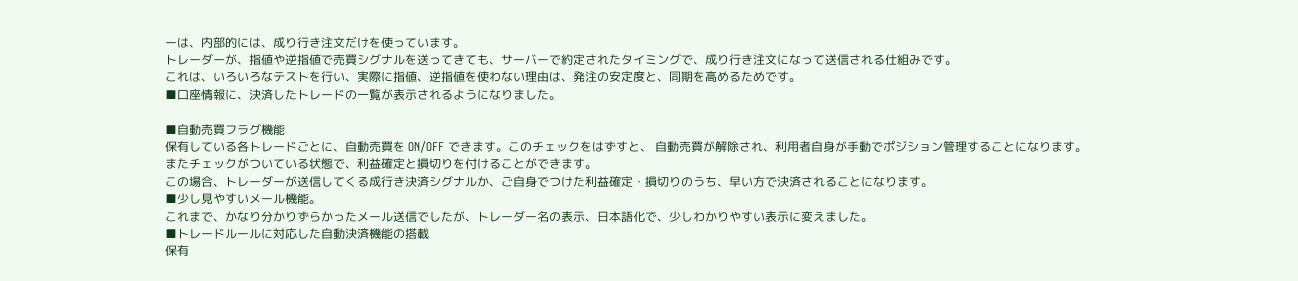ーは、内部的には、成り行き注文だけを使っています。
トレーダーが、指値や逆指値で売買シグナルを送ってきても、サーバーで約定されたタイミングで、成り行き注文になって送信される仕組みです。
これは、いろいろなテストを行い、実際に指値、逆指値を使わない理由は、発注の安定度と、同期を高めるためです。
■口座情報に、決済したトレードの一覧が表示されるようになりました。

■自動売買フラグ機能
保有している各トレードごとに、自動売買を ON/OFF できます。このチェックをはずすと、 自動売買が解除され、利用者自身が手動でポジション管理することになります。
またチェックがついている状態で、利益確定と損切りを付けることができます。
この場合、トレーダーが送信してくる成行き決済シグナルか、ご自身でつけた利益確定・損切りのうち、早い方で決済されることになります。
■少し見やすいメール機能。
これまで、かなり分かりずらかったメール送信でしたが、トレーダー名の表示、日本語化で、少しわかりやすい表示に変えました。
■トレードルールに対応した自動決済機能の搭載
保有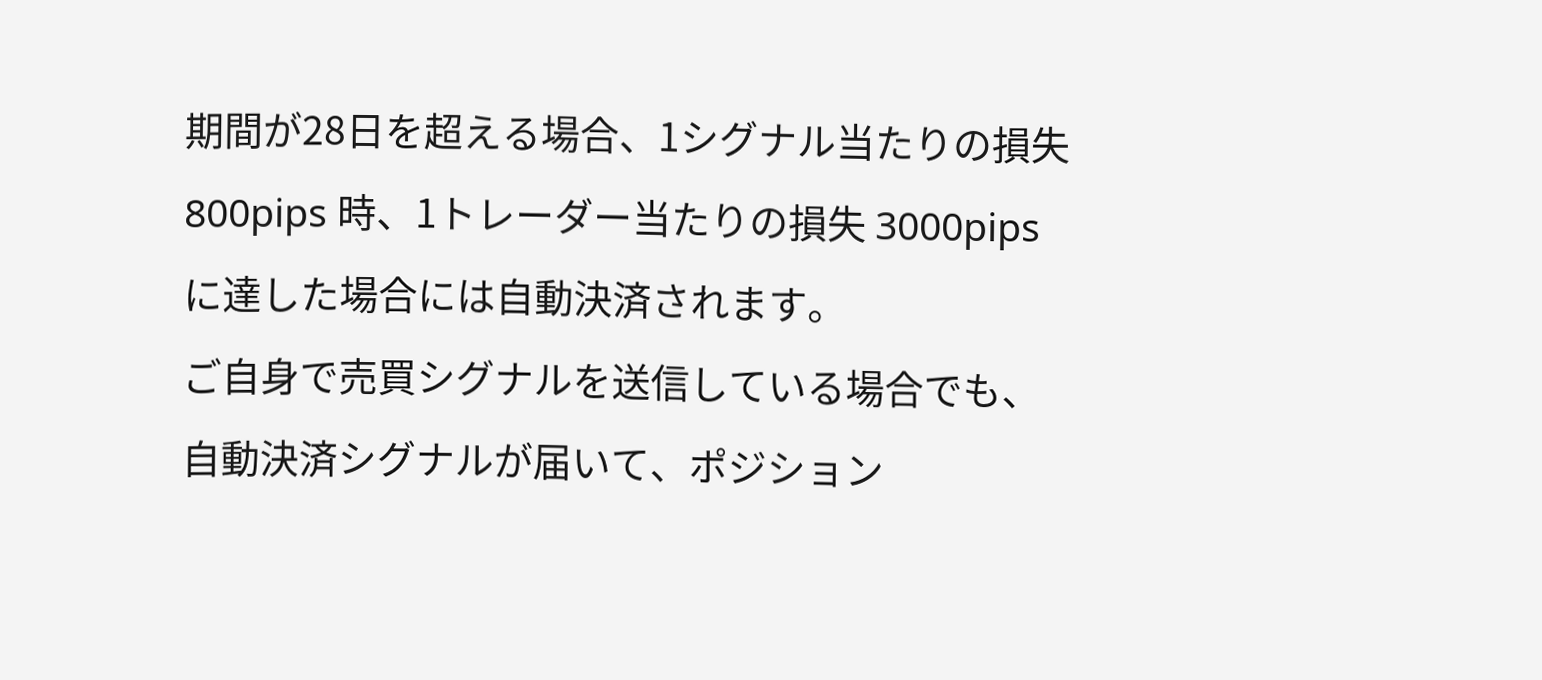期間が28日を超える場合、1シグナル当たりの損失 800pips 時、1トレーダー当たりの損失 3000pips に達した場合には自動決済されます。
ご自身で売買シグナルを送信している場合でも、自動決済シグナルが届いて、ポジション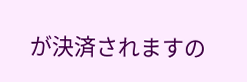が決済されますの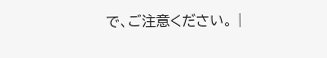で、ご注意ください。 |